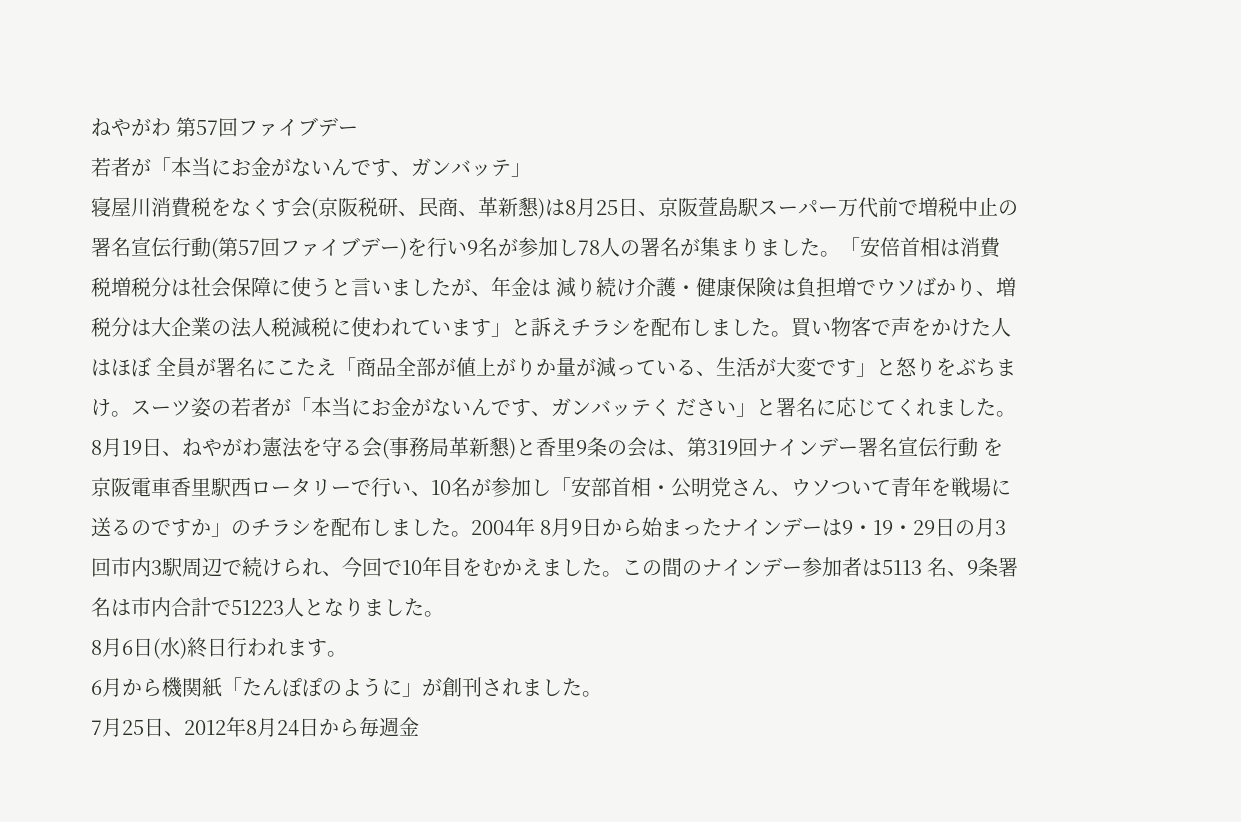ねやがわ 第57回ファイブデー
若者が「本当にお金がないんです、ガンバッテ」
寝屋川消費税をなくす会(京阪税研、民商、革新懇)は8月25日、京阪萱島駅スーパー万代前で増税中止の 署名宣伝行動(第57回ファイブデー)を行い9名が参加し78人の署名が集まりました。「安倍首相は消費税増税分は社会保障に使うと言いましたが、年金は 減り続け介護・健康保険は負担増でウソばかり、増税分は大企業の法人税減税に使われています」と訴えチラシを配布しました。買い物客で声をかけた人はほぼ 全員が署名にこたえ「商品全部が値上がりか量が減っている、生活が大変です」と怒りをぶちまけ。スーツ姿の若者が「本当にお金がないんです、ガンバッテく ださい」と署名に応じてくれました。
8月19日、ねやがわ憲法を守る会(事務局革新懇)と香里9条の会は、第319回ナインデー署名宣伝行動 を京阪電車香里駅西ロータリーで行い、10名が参加し「安部首相・公明党さん、ウソついて青年を戦場に送るのですか」のチラシを配布しました。2004年 8月9日から始まったナインデーは9・19・29日の月3回市内3駅周辺で続けられ、今回で10年目をむかえました。この間のナインデー参加者は5113 名、9条署名は市内合計で51223人となりました。
8月6日(水)終日行われます。
6月から機関紙「たんぽぽのように」が創刊されました。
7月25日、2012年8月24日から毎週金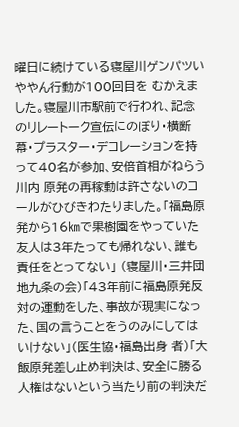曜日に続けている寝屋川ゲンパツいややん行動が100回目を むかえました。寝屋川市駅前で行われ、記念のリレートーク宣伝にのぼり・横断幕・プラスター・デコレーションを持って40名が参加、安倍首相がねらう川内 原発の再稼動は許さないのコールがひびきわたりました。「福島原発から16㎞で果樹園をやっていた友人は3年たっても帰れない、誰も責任をとってない」 (寝屋川・三井団地九条の会)「43年前に福島原発反対の運動をした、事故が現実になった、国の言うことをうのみにしてはいけない」(医生協・福島出身 者)「大飯原発差し止め判決は、安全に勝る人権はないという当たり前の判決だ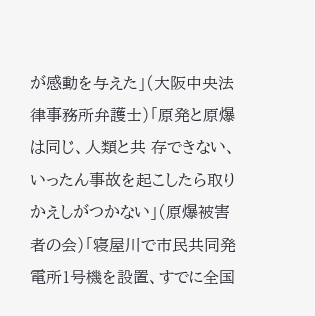が感動を与えた」(大阪中央法律事務所弁護士)「原発と原爆は同じ、人類と共 存できない、いったん事故を起こしたら取りかえしがつかない」(原爆被害者の会)「寝屋川で市民共同発電所1号機を設置、すでに全国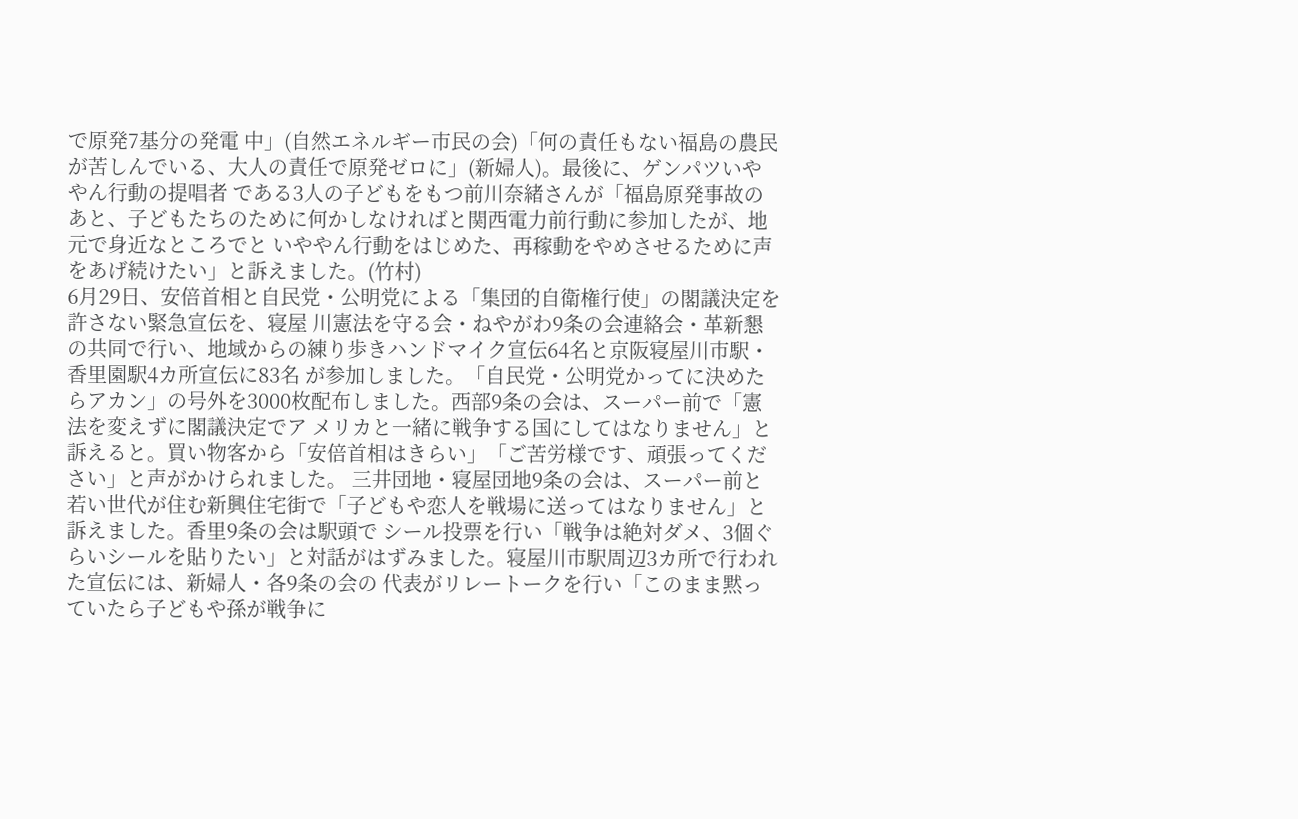で原発7基分の発電 中」(自然エネルギー市民の会)「何の責任もない福島の農民が苦しんでいる、大人の責任で原発ゼロに」(新婦人)。最後に、ゲンパツいややん行動の提唱者 である3人の子どもをもつ前川奈緒さんが「福島原発事故のあと、子どもたちのために何かしなければと関西電力前行動に参加したが、地元で身近なところでと いややん行動をはじめた、再稼動をやめさせるために声をあげ続けたい」と訴えました。(竹村)
6月29日、安倍首相と自民党・公明党による「集団的自衛権行使」の閣議決定を許さない緊急宣伝を、寝屋 川憲法を守る会・ねやがわ9条の会連絡会・革新懇の共同で行い、地域からの練り歩きハンドマイク宣伝64名と京阪寝屋川市駅・香里園駅4カ所宣伝に83名 が参加しました。「自民党・公明党かってに決めたらアカン」の号外を3000枚配布しました。西部9条の会は、スーパー前で「憲法を変えずに閣議決定でア メリカと一緒に戦争する国にしてはなりません」と訴えると。買い物客から「安倍首相はきらい」「ご苦労様です、頑張ってください」と声がかけられました。 三井団地・寝屋団地9条の会は、スーパー前と若い世代が住む新興住宅街で「子どもや恋人を戦場に送ってはなりません」と訴えました。香里9条の会は駅頭で シール投票を行い「戦争は絶対ダメ、3個ぐらいシールを貼りたい」と対話がはずみました。寝屋川市駅周辺3カ所で行われた宣伝には、新婦人・各9条の会の 代表がリレートークを行い「このまま黙っていたら子どもや孫が戦争に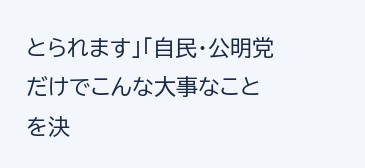とられます」「自民・公明党だけでこんな大事なことを決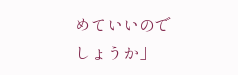めていいのでしょうか」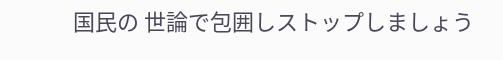国民の 世論で包囲しストップしましょう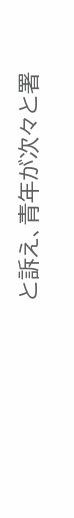と訴え、青年が次々と署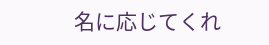名に応じてくれ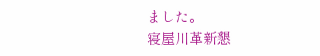ました。
寝屋川革新懇